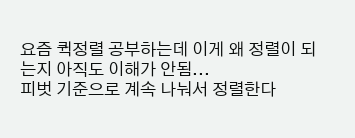요즘 퀵정렬 공부하는데 이게 왜 정렬이 되는지 아직도 이해가 안됨...
피벗 기준으로 계속 나눠서 정렬한다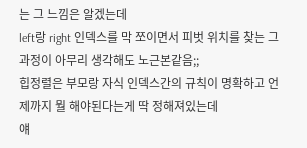는 그 느낌은 알겠는데
left랑 right 인덱스를 막 쪼이면서 피벗 위치를 찾는 그 과정이 아무리 생각해도 노근본같음;;
힙정렬은 부모랑 자식 인덱스간의 규칙이 명확하고 언제까지 뭘 해야된다는게 딱 정해져있는데
얘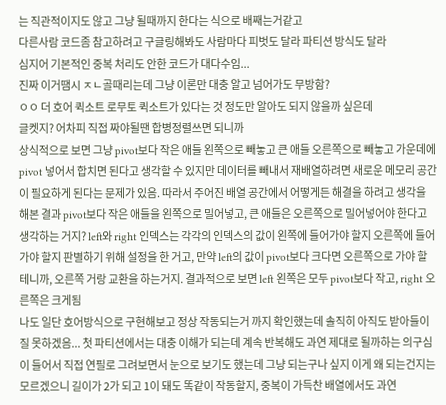는 직관적이지도 않고 그냥 될때까지 한다는 식으로 배째는거같고
다른사람 코드좀 참고하려고 구글링해봐도 사람마다 피벗도 달라 파티션 방식도 달라
심지어 기본적인 중복 처리도 안한 코드가 대다수임...
진짜 이거땜시 ㅈㄴ골때리는데 그냥 이론만 대충 알고 넘어가도 무방함?
ㅇㅇ 더 호어 퀵소트 로무토 퀵소트가 있다는 것 정도만 알아도 되지 않을까 싶은데
글켓지? 어차피 직접 짜야될땐 합병정렬쓰면 되니까
상식적으로 보면 그냥 pivot보다 작은 애들 왼쪽으로 빼놓고 큰 애들 오른쪽으로 빼놓고 가운데에 pivot 넣어서 합치면 된다고 생각할 수 있지만 데이터를 빼내서 재배열하려면 새로운 메모리 공간이 필요하게 된다는 문제가 있음. 따라서 주어진 배열 공간에서 어떻게든 해결을 하려고 생각을 해본 결과 pivot보다 작은 애들을 왼쪽으로 밀어넣고, 큰 애들은 오른쪽으로 밀어넣어야 한다고 생각하는 거지? left와 right 인덱스는 각각의 인덱스의 값이 왼쪽에 들어가야 할지 오른쪽에 들어가야 할지 판별하기 위해 설정을 한 거고, 만약 left의 값이 pivot보다 크다면 오른쪽으로 가야 할 테니까, 오른쪽 거랑 교환을 하는거지. 결과적으로 보면 left 왼쪽은 모두 pivot보다 작고, right 오른쪽은 크게됨
나도 일단 호어방식으로 구현해보고 정상 작동되는거 까지 확인했는데 솔직히 아직도 받아들이질 못하겠음... 첫 파티션에서는 대충 이해가 되는데 계속 반복해도 과연 제대로 될까하는 의구심이 들어서 직접 연필로 그려보면서 눈으로 보기도 했는데 그냥 되는구나 싶지 이게 왜 되는건지는 모르겠으니 길이가 2가 되고 1이 돼도 똑같이 작동할지, 중복이 가득찬 배열에서도 과연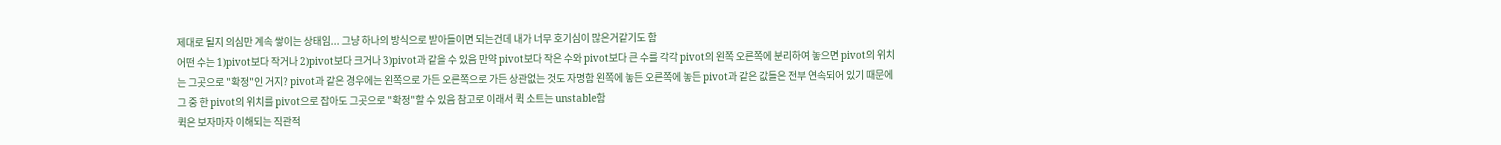제대로 될지 의심만 계속 쌓이는 상태임... 그냥 하나의 방식으로 받아들이면 되는건데 내가 너무 호기심이 많은거같기도 함
어떤 수는 1)pivot보다 작거나 2)pivot보다 크거나 3)pivot과 같을 수 있음 만약 pivot보다 작은 수와 pivot보다 큰 수를 각각 pivot의 왼쪽 오른쪽에 분리하여 놓으면 pivot의 위치는 그곳으로 "확정"인 거지? pivot과 같은 경우에는 왼쪽으로 가든 오른쪽으로 가든 상관없는 것도 자명함 왼쪽에 놓든 오른쪽에 놓든 pivot과 같은 값들은 전부 연속되어 있기 때문에 그 중 한 pivot의 위치를 pivot으로 잡아도 그곳으로 "확정"할 수 있음 참고로 이래서 퀵 소트는 unstable함
퀵은 보자마자 이해되는 직관적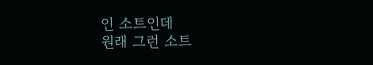인 소트인데
원래 그런 소트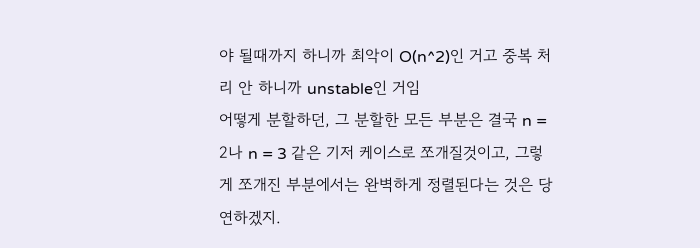야 될때까지 하니까 최악이 O(n^2)인 거고 중복 처리 안 하니까 unstable인 거임
어떻게 분할하던, 그 분할한 모든 부분은 결국 n = 2나 n = 3 같은 기저 케이스로 쪼개질것이고, 그렇게 쪼개진 부분에서는 완벽하게 정렬된다는 것은 당연하겠지.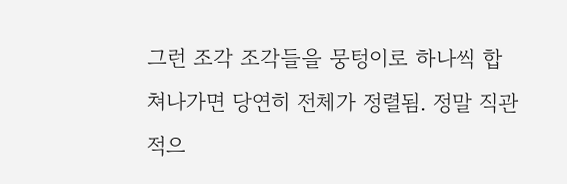그런 조각 조각들을 뭉텅이로 하나씩 합쳐나가면 당연히 전체가 정렬됨. 정말 직관적으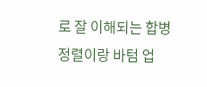로 잘 이해되는 합병 정렬이랑 바텀 업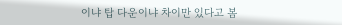이냐 탑 다운이냐 차이만 있다고 봄